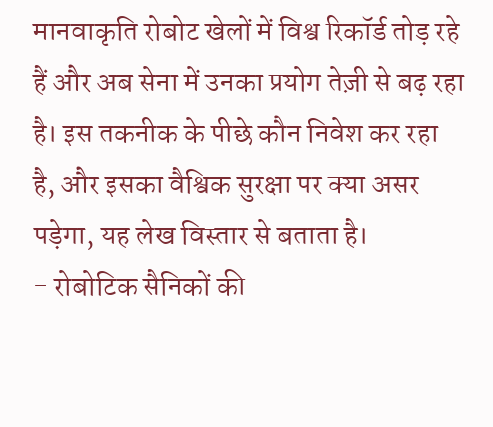मानवाकृति रोबोट खेलों में विश्व रिकॉर्ड तोड़ रहे हैं और अब सेना में उनका प्रयोग तेज़ी से बढ़ रहा है। इस तकनीक के पीछे कौन निवेश कर रहा है, और इसका वैश्विक सुरक्षा पर क्या असर पड़ेगा, यह लेख विस्तार से बताता है।
- रोबोटिक सैनिकों की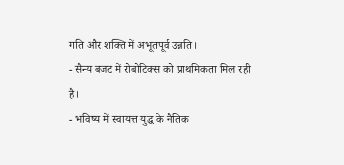गति और शक्ति में अभूतपूर्व उन्नति।
- सैन्य बजट में रोबोटिक्स को प्राथमिकता मिल रही है।
- भविष्य में स्वायत्त युद्ध के नैतिक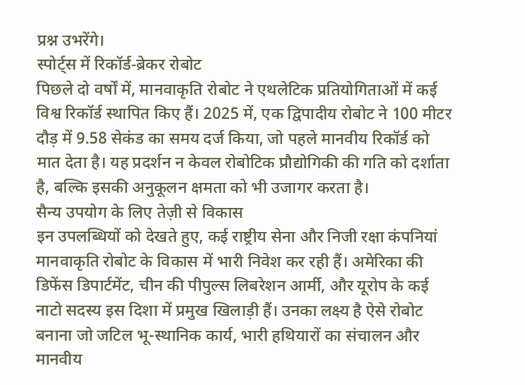प्रश्न उभरेंगे।
स्पोर्ट्स में रिकॉर्ड‑ब्रेकर रोबोट
पिछले दो वर्षों में, मानवाकृति रोबोट ने एथलेटिक प्रतियोगिताओं में कई विश्व रिकॉर्ड स्थापित किए हैं। 2025 में, एक द्विपादीय रोबोट ने 100 मीटर दौड़ में 9.58 सेकंड का समय दर्ज किया, जो पहले मानवीय रिकॉर्ड को मात देता है। यह प्रदर्शन न केवल रोबोटिक प्रौद्योगिकी की गति को दर्शाता है, बल्कि इसकी अनुकूलन क्षमता को भी उजागर करता है।
सैन्य उपयोग के लिए तेज़ी से विकास
इन उपलब्धियों को देखते हुए, कई राष्ट्रीय सेना और निजी रक्षा कंपनियां मानवाकृति रोबोट के विकास में भारी निवेश कर रही हैं। अमेरिका की डिफेंस डिपार्टमेंट, चीन की पीपुल्स लिबरेशन आर्मी, और यूरोप के कई नाटो सदस्य इस दिशा में प्रमुख खिलाड़ी हैं। उनका लक्ष्य है ऐसे रोबोट बनाना जो जटिल भू-स्थानिक कार्य, भारी हथियारों का संचालन और मानवीय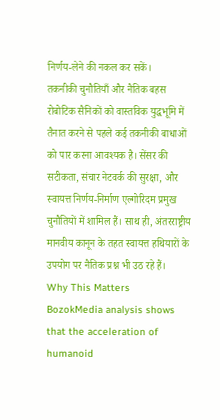निर्णय‑लेने की नकल कर सकें।
तकनीकी चुनौतियाँ और नैतिक बहस
रोबोटिक सैनिकों को वास्तविक युद्धभूमि में तैनात करने से पहले कई तकनीकी बाधाओं को पार करना आवश्यक है। सेंसर की सटीकता, संचार नेटवर्क की सुरक्षा, और स्वायत्त निर्णय‑निर्माण एल्गोरिदम प्रमुख चुनौतियों में शामिल हैं। साथ ही, अंतरराष्ट्रीय मानवीय कानून के तहत स्वायत्त हथियारों के उपयोग पर नैतिक प्रश्न भी उठ रहे हैं।
Why This Matters
BozokMedia analysis shows that the acceleration of humanoid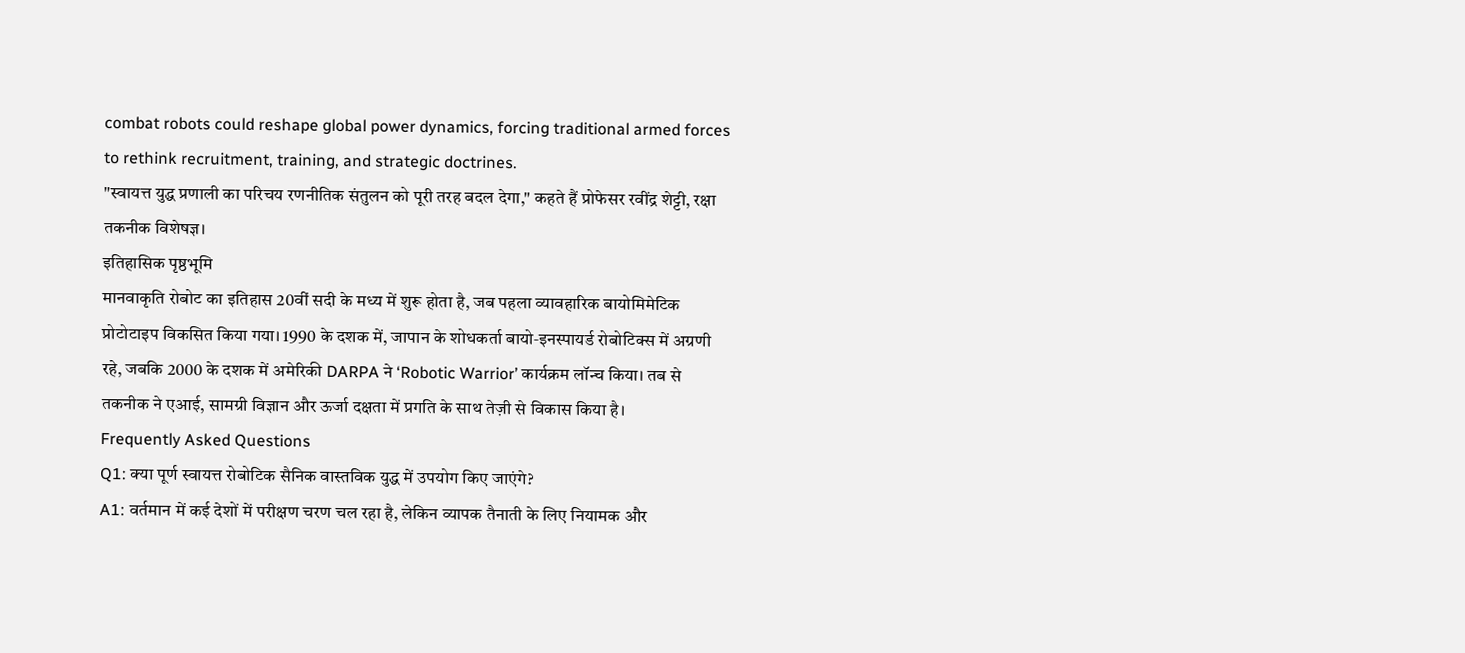combat robots could reshape global power dynamics, forcing traditional armed forces to rethink recruitment, training, and strategic doctrines.
"स्वायत्त युद्ध प्रणाली का परिचय रणनीतिक संतुलन को पूरी तरह बदल देगा," कहते हैं प्रोफेसर रवींद्र शेट्टी, रक्षा तकनीक विशेषज्ञ।
इतिहासिक पृष्ठभूमि
मानवाकृति रोबोट का इतिहास 20वीं सदी के मध्य में शुरू होता है, जब पहला व्यावहारिक बायोमिमेटिक प्रोटोटाइप विकसित किया गया। 1990 के दशक में, जापान के शोधकर्ता बायो‑इनस्पायर्ड रोबोटिक्स में अग्रणी रहे, जबकि 2000 के दशक में अमेरिकी DARPA ने ‘Robotic Warrior’ कार्यक्रम लॉन्च किया। तब से तकनीक ने एआई, सामग्री विज्ञान और ऊर्जा दक्षता में प्रगति के साथ तेज़ी से विकास किया है।
Frequently Asked Questions
Q1: क्या पूर्ण स्वायत्त रोबोटिक सैनिक वास्तविक युद्ध में उपयोग किए जाएंगे?
A1: वर्तमान में कई देशों में परीक्षण चरण चल रहा है, लेकिन व्यापक तैनाती के लिए नियामक और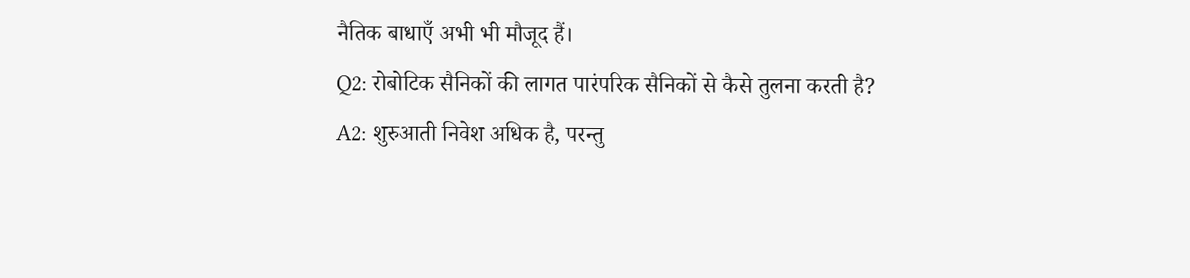नैतिक बाधाएँ अभी भी मौजूद हैं।
Q2: रोबोटिक सैनिकों की लागत पारंपरिक सैनिकों से कैसे तुलना करती है?
A2: शुरुआती निवेश अधिक है, परन्तु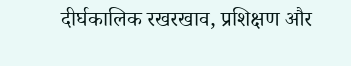दीर्घकालिक रखरखाव, प्रशिक्षण और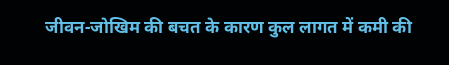जीवन‑जोखिम की बचत के कारण कुल लागत में कमी की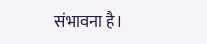संभावना है।